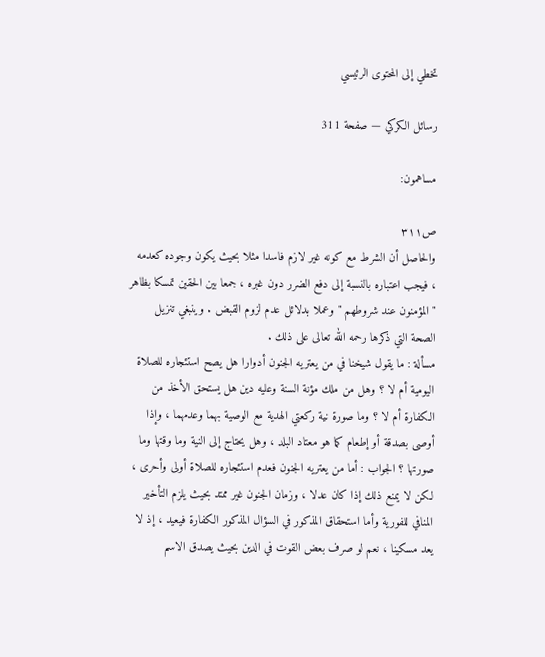تخطي إلى المحتوى الرئيسي

رسائل الكركي — صفحة 311

مساهمون:

ص٣١١
والحاصل أن الشرط مع كونه غير لازم فاسدا مثلا بحيث يكون وجوده كعدمه ، فيجب اعتباره بالنسبة إلى دفع الضرر دون غبره ، جمعا بين الحقين تمسكا بظاهر " المؤمنون عند شروطهم " وعملا بدلائل عدم لزوم القبض . وينبغي تنزيل الصحة التي ذكرها رحمه الله تعالى على ذلك .
مسألة : ما يقول شيخنا في من يعتريه الجنون أدوارا هل يصح استئجاره للصلاة اليومية أم لا ؟ وهل من ملك مؤنة السنة وعليه دين هل يستحق الأخذ من الكفارة أم لا ؟ وما صورة نية ركعتي الهدية مع الوصية بهما وعدمهما ، وإذا أوصى بصدقة أو إطعام كما هو معتاد البلد ، وهل يحتاج إلى النية وما وقتها وما صورتها ؟ الجواب : أما من يعتريه الجنون فعدم استئجاره للصلاة أولى وأحرى ، لكن لا يمنع ذلك إذا كان عدلا ، وزمان الجنون غير ممتد بحيث يلزم التأخير المنافي للفورية وأما استحقاق المذكور في السؤال المذكور الكفارة فيعيد ، إذ لا يعد مسكينا ، نعم لو صرف بعض القوت في الدين بحيث يصدق الاسم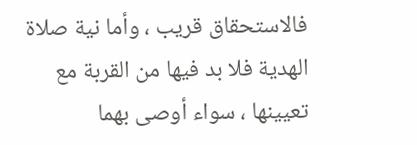فالاستحقاق قريب ، وأما نية صلاة الهدية فلا بد فيها من القربة مع تعيينها ، سواء أوصى بهما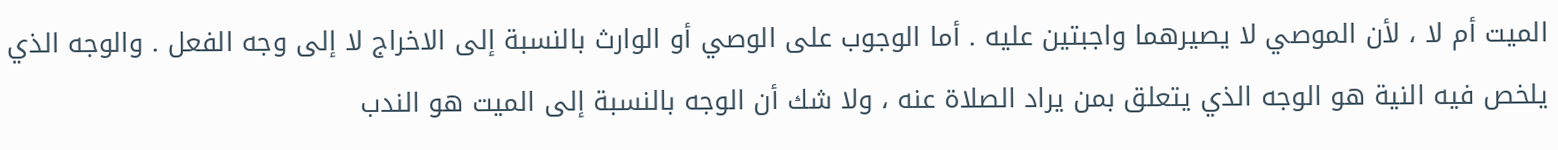الميت أم لا ، لأن الموصي لا يصيرهما واجبتين عليه . أما الوجوب على الوصي أو الوارث بالنسبة إلى الاخراج لا إلى وجه الفعل . والوجه الذي يلخص فيه النية هو الوجه الذي يتعلق بمن يراد الصلاة عنه ، ولا شك أن الوجه بالنسبة إلى الميت هو الندب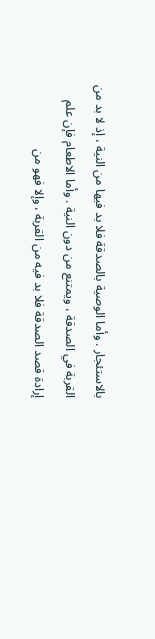بالاستئجار . وأما الوصية بالصدقة فلا بد فيها من النية ، إذ لا بد من القربة في الصدقة ، ويمتنع من دون النية . وأما الاطعام فإن علم إرادة قصد الصدقة فلا بد فيه من القربة ، وإلا فهو من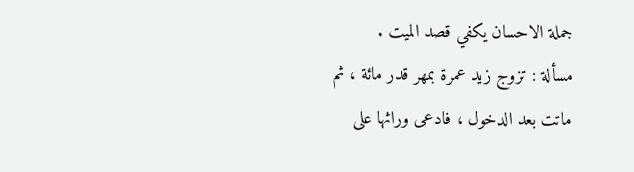جملة الاحسان يكفي قصد الميت .
مسألة : تزوج زيد عمرة بمهر قدر مائة ، ثم ماتت بعد الدخول ، فادعى وراثها على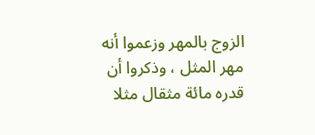الزوج بالمهر وزعموا أنه مهر المثل ، وذكروا أن قدره مائة مثقال مثلا